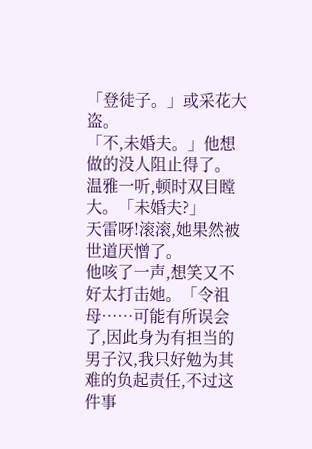「登徒子。」或采花大盗。
「不,未婚夫。」他想做的没人阻止得了。
温雅一听,顿时双目瞠大。「未婚夫?」
天雷呀!滚滚,她果然被世道厌憎了。
他咳了一声,想笑又不好太打击她。「令祖母……可能有所误会了,因此身为有担当的男子汉,我只好勉为其难的负起责任,不过这件事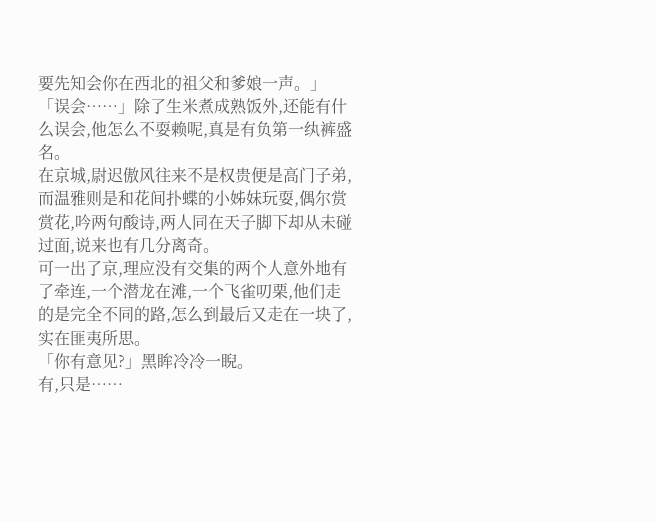要先知会你在西北的祖父和爹娘一声。」
「误会……」除了生米煮成熟饭外,还能有什么误会,他怎么不耍赖呢,真是有负第一纨裤盛名。
在京城,尉迟傲风往来不是权贵便是高门子弟,而温雅则是和花间扑蝶的小姊妹玩耍,偶尔赏赏花,吟两句酸诗,两人同在天子脚下却从未碰过面,说来也有几分离奇。
可一出了京,理应没有交集的两个人意外地有了牵连,一个潜龙在滩,一个飞雀叨栗,他们走的是完全不同的路,怎么到最后又走在一块了,实在匪夷所思。
「你有意见?」黑眸冷冷一睨。
有,只是……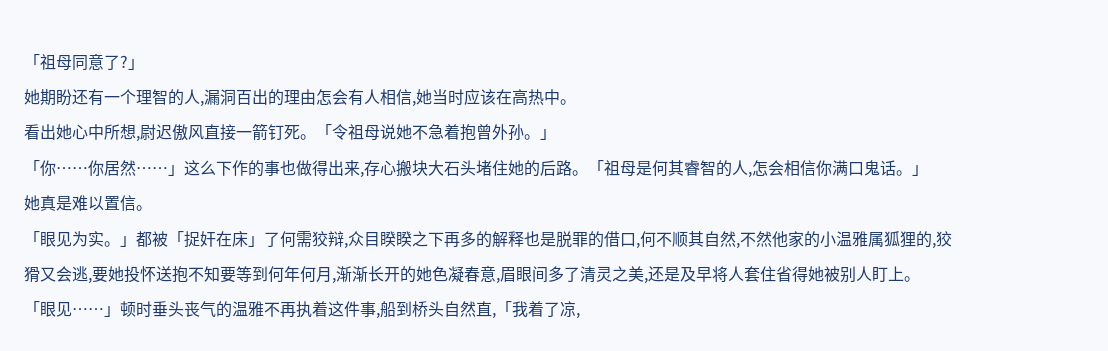「祖母同意了?」
她期盼还有一个理智的人,漏洞百出的理由怎会有人相信,她当时应该在高热中。
看出她心中所想,尉迟傲风直接一箭钉死。「令祖母说她不急着抱曾外孙。」
「你……你居然……」这么下作的事也做得出来,存心搬块大石头堵住她的后路。「祖母是何其睿智的人,怎会相信你满口鬼话。」
她真是难以置信。
「眼见为实。」都被「捉奸在床」了何需狡辩,众目睽睽之下再多的解释也是脱罪的借口,何不顺其自然,不然他家的小温雅属狐狸的,狡猾又会逃,要她投怀送抱不知要等到何年何月,渐渐长开的她色凝春意,眉眼间多了清灵之美,还是及早将人套住省得她被别人盯上。
「眼见……」顿时垂头丧气的温雅不再执着这件事,船到桥头自然直,「我着了凉,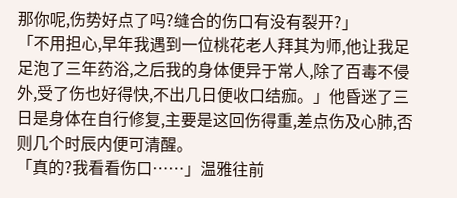那你呢,伤势好点了吗?缝合的伤口有没有裂开?」
「不用担心,早年我遇到一位桃花老人拜其为师,他让我足足泡了三年药浴,之后我的身体便异于常人,除了百毒不侵外,受了伤也好得快,不出几日便收口结痂。」他昏迷了三日是身体在自行修复,主要是这回伤得重,差点伤及心肺,否则几个时辰内便可清醒。
「真的?我看看伤口……」温雅往前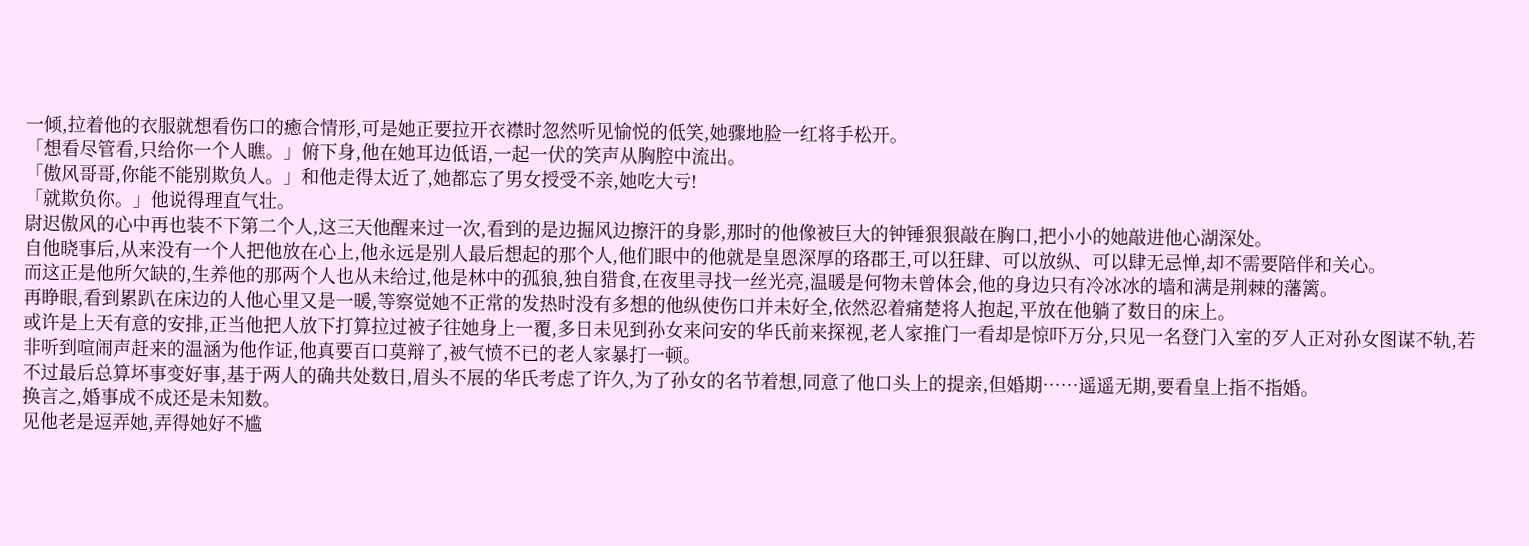一倾,拉着他的衣服就想看伤口的癒合情形,可是她正要拉开衣襟时忽然听见愉悦的低笑,她骤地脸一红将手松开。
「想看尽管看,只给你一个人瞧。」俯下身,他在她耳边低语,一起一伏的笑声从胸腔中流出。
「傲风哥哥,你能不能别欺负人。」和他走得太近了,她都忘了男女授受不亲,她吃大亏!
「就欺负你。」他说得理直气壮。
尉迟傲风的心中再也装不下第二个人,这三天他醒来过一次,看到的是边掘风边擦汗的身影,那时的他像被巨大的钟锤狠狠敲在胸口,把小小的她敲进他心湖深处。
自他晓事后,从来没有一个人把他放在心上,他永远是别人最后想起的那个人,他们眼中的他就是皇恩深厚的珞郡王,可以狂肆、可以放纵、可以肆无忌惮,却不需要陪伴和关心。
而这正是他所欠缺的,生养他的那两个人也从未给过,他是林中的孤狼,独自猎食,在夜里寻找一丝光亮,温暖是何物未曾体会,他的身边只有冷冰冰的墙和满是荆棘的藩篱。
再睁眼,看到累趴在床边的人他心里又是一暖,等察觉她不正常的发热时没有多想的他纵使伤口并未好全,依然忍着痛楚将人抱起,平放在他躺了数日的床上。
或许是上天有意的安排,正当他把人放下打算拉过被子往她身上一覆,多日未见到孙女来问安的华氏前来探视,老人家推门一看却是惊吓万分,只见一名登门入室的歹人正对孙女图谋不轨,若非听到喧闹声赶来的温涵为他作证,他真要百口莫辩了,被气愤不已的老人家暴打一顿。
不过最后总算坏事变好事,基于两人的确共处数日,眉头不展的华氏考虑了许久,为了孙女的名节着想,同意了他口头上的提亲,但婚期……遥遥无期,要看皇上指不指婚。
换言之,婚事成不成还是未知数。
见他老是逗弄她,弄得她好不尴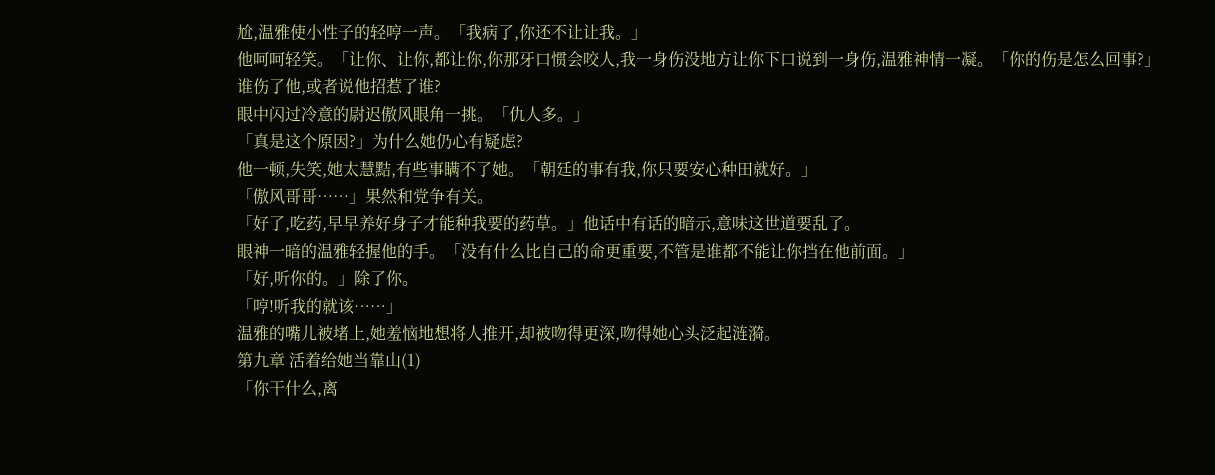尬,温雅使小性子的轻哼一声。「我病了,你还不让让我。」
他呵呵轻笑。「让你、让你,都让你,你那牙口惯会咬人,我一身伤没地方让你下口说到一身伤,温雅神情一凝。「你的伤是怎么回事?」
谁伤了他,或者说他招惹了谁?
眼中闪过冷意的尉迟傲风眼角一挑。「仇人多。」
「真是这个原因?」为什么她仍心有疑虑?
他一顿,失笑,她太慧黠,有些事瞒不了她。「朝廷的事有我,你只要安心种田就好。」
「傲风哥哥……」果然和党争有关。
「好了,吃药,早早养好身子才能种我要的药草。」他话中有话的暗示,意味这世道要乱了。
眼神一暗的温雅轻握他的手。「没有什么比自己的命更重要,不管是谁都不能让你挡在他前面。」
「好,听你的。」除了你。
「哼!听我的就该……」
温雅的嘴儿被堵上,她羞恼地想将人推开,却被吻得更深,吻得她心头泛起涟漪。
第九章 活着给她当靠山(1)
「你干什么,离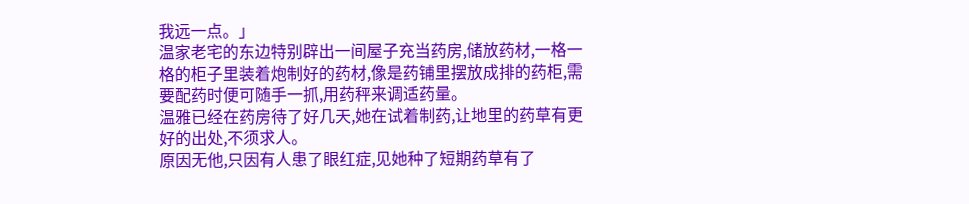我远一点。」
温家老宅的东边特别辟出一间屋子充当药房,储放药材,一格一格的柜子里装着炮制好的药材,像是药铺里摆放成排的药柜,需要配药时便可随手一抓,用药秤来调适药量。
温雅已经在药房待了好几天,她在试着制药,让地里的药草有更好的出处,不须求人。
原因无他,只因有人患了眼红症,见她种了短期药草有了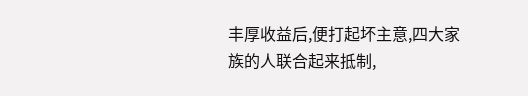丰厚收益后,便打起坏主意,四大家族的人联合起来抵制,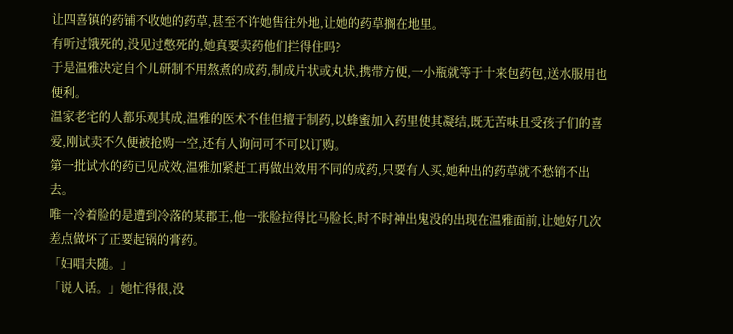让四喜镇的药铺不收她的药草,甚至不许她售往外地,让她的药草搁在地里。
有听过饿死的,没见过憋死的,她真要卖药他们拦得住吗?
于是温雅决定自个儿研制不用熬煮的成药,制成片状或丸状,携带方便,一小瓶就等于十来包药包,送水服用也便利。
温家老宅的人都乐观其成,温雅的医术不佳但擅于制药,以蜂蜜加入药里使其凝结,既无苦味且受孩子们的喜爱,刚试卖不久便被抢购一空,还有人询问可不可以订购。
第一批试水的药已见成效,温雅加紧赶工再做出效用不同的成药,只要有人买,她种出的药草就不愁销不出去。
唯一冷着脸的是遭到冷落的某郡王,他一张脸拉得比马脸长,时不时神出鬼没的出现在温雅面前,让她好几次差点做坏了正要起锅的膏药。
「妇唱夫随。」
「说人话。」她忙得很,没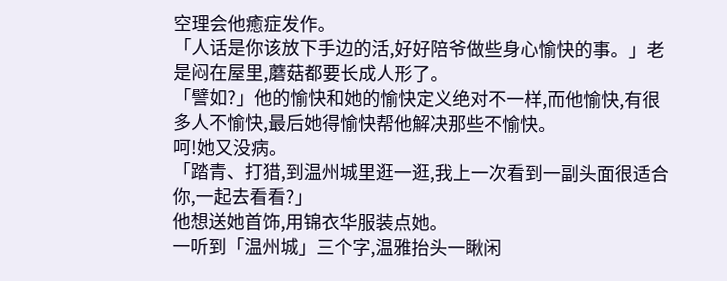空理会他癒症发作。
「人话是你该放下手边的活,好好陪爷做些身心愉快的事。」老是闷在屋里,蘑菇都要长成人形了。
「譬如?」他的愉快和她的愉快定义绝对不一样,而他愉快,有很多人不愉快,最后她得愉快帮他解决那些不愉快。
呵!她又没病。
「踏青、打猎,到温州城里逛一逛,我上一次看到一副头面很适合你,一起去看看?」
他想送她首饰,用锦衣华服装点她。
一听到「温州城」三个字,温雅抬头一瞅闲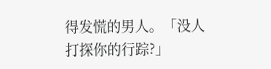得发慌的男人。「没人打探你的行踪?」